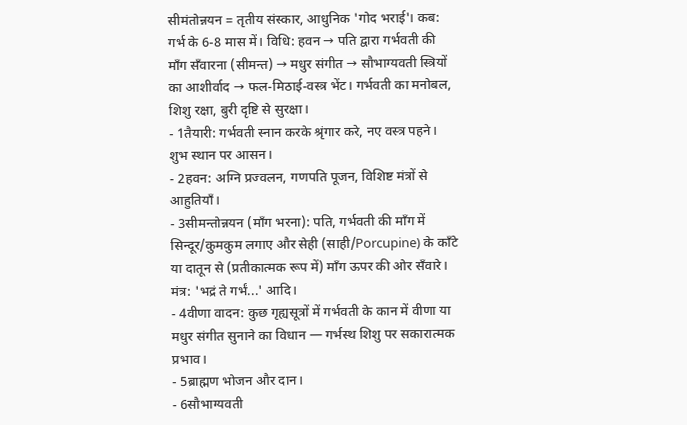सीमंतोन्नयन = तृतीय संस्कार, आधुनिक 'गोद भराई'। कब: गर्भ के 6-8 मास में। विधि: हवन → पति द्वारा गर्भवती की माँग सँवारना (सीमन्त) → मधुर संगीत → सौभाग्यवती स्त्रियों का आशीर्वाद → फल-मिठाई-वस्त्र भेंट। गर्भवती का मनोबल, शिशु रक्षा, बुरी दृष्टि से सुरक्षा।
- 1तैयारी: गर्भवती स्नान करके श्रृंगार करे, नए वस्त्र पहने। शुभ स्थान पर आसन।
- 2हवन: अग्नि प्रज्वलन, गणपति पूजन, विशिष्ट मंत्रों से आहुतियाँ।
- 3सीमन्तोन्नयन (माँग भरना): पति, गर्भवती की माँग में सिन्दूर/कुमकुम लगाए और सेही (साही/Porcupine) के काँटे या दातून से (प्रतीकात्मक रूप में) माँग ऊपर की ओर सँवारे। मंत्र: 'भद्रं ते गर्भं...' आदि।
- 4वीणा वादन: कुछ गृह्यसूत्रों में गर्भवती के कान में वीणा या मधुर संगीत सुनाने का विधान — गर्भस्थ शिशु पर सकारात्मक प्रभाव।
- 5ब्राह्मण भोजन और दान।
- 6सौभाग्यवती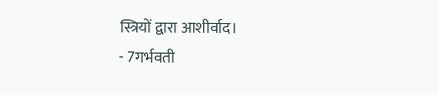स्त्रियों द्वारा आशीर्वाद।
- 7गर्भवती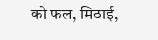को फल, मिठाई,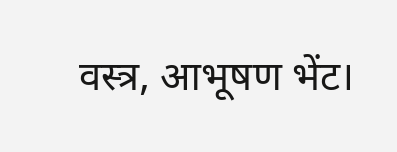वस्त्र, आभूषण भेंट।